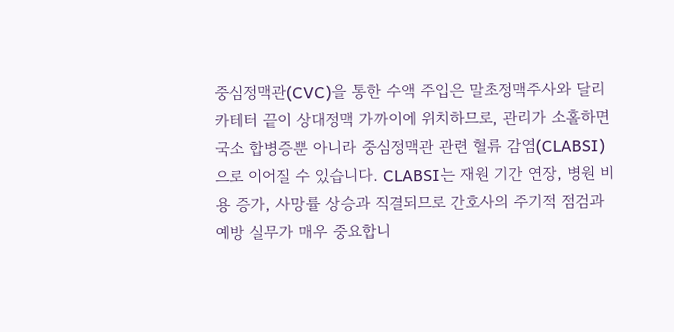중심정맥관(CVC)을 통한 수액 주입은 말초정맥주사와 달리 카테터 끝이 상대정맥 가까이에 위치하므로, 관리가 소홀하면 국소 합병증뿐 아니라 중심정맥관 관련 혈류 감염(CLABSI)으로 이어질 수 있습니다. CLABSI는 재원 기간 연장, 병원 비용 증가, 사망률 상승과 직결되므로 간호사의 주기적 점검과 예방 실무가 매우 중요합니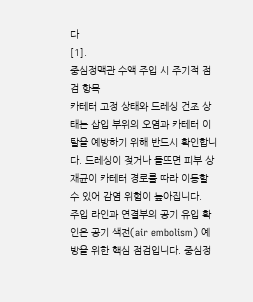다
[1].
중심정맥관 수액 주입 시 주기적 점검 항목
카테터 고정 상태와 드레싱 건조 상태는 삽입 부위의 오염과 카테터 이탈을 예방하기 위해 반드시 확인합니다. 드레싱이 젖거나 들뜨면 피부 상재균이 카테터 경로를 따라 이동할 수 있어 감염 위험이 높아집니다.
주입 라인과 연결부의 공기 유입 확인은 공기 색전(air embolism) 예방을 위한 핵심 점검입니다. 중심정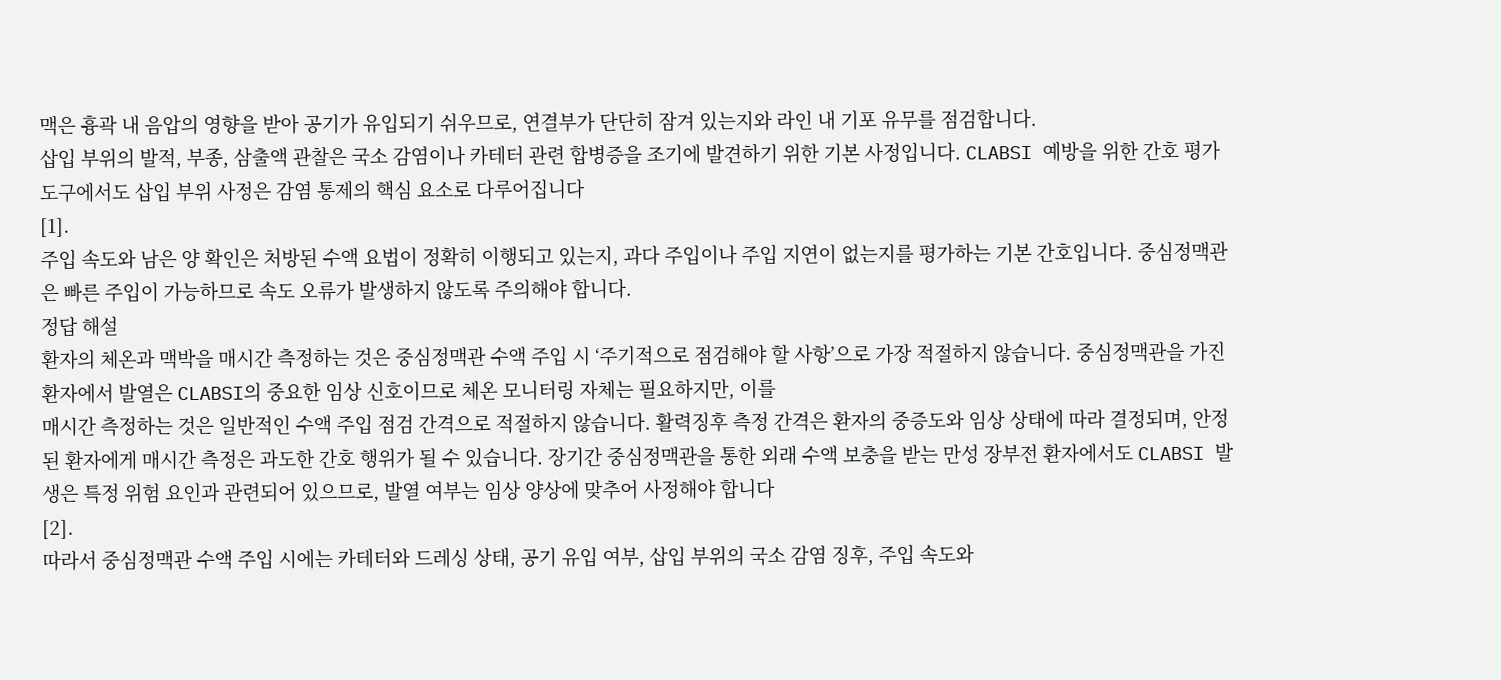맥은 흉곽 내 음압의 영향을 받아 공기가 유입되기 쉬우므로, 연결부가 단단히 잠겨 있는지와 라인 내 기포 유무를 점검합니다.
삽입 부위의 발적, 부종, 삼출액 관찰은 국소 감염이나 카테터 관련 합병증을 조기에 발견하기 위한 기본 사정입니다. CLABSI 예방을 위한 간호 평가 도구에서도 삽입 부위 사정은 감염 통제의 핵심 요소로 다루어집니다
[1].
주입 속도와 남은 양 확인은 처방된 수액 요법이 정확히 이행되고 있는지, 과다 주입이나 주입 지연이 없는지를 평가하는 기본 간호입니다. 중심정맥관은 빠른 주입이 가능하므로 속도 오류가 발생하지 않도록 주의해야 합니다.
정답 해설
환자의 체온과 맥박을 매시간 측정하는 것은 중심정맥관 수액 주입 시 ‘주기적으로 점검해야 할 사항’으로 가장 적절하지 않습니다. 중심정맥관을 가진 환자에서 발열은 CLABSI의 중요한 임상 신호이므로 체온 모니터링 자체는 필요하지만, 이를
매시간 측정하는 것은 일반적인 수액 주입 점검 간격으로 적절하지 않습니다. 활력징후 측정 간격은 환자의 중증도와 임상 상태에 따라 결정되며, 안정된 환자에게 매시간 측정은 과도한 간호 행위가 될 수 있습니다. 장기간 중심정맥관을 통한 외래 수액 보충을 받는 만성 장부전 환자에서도 CLABSI 발생은 특정 위험 요인과 관련되어 있으므로, 발열 여부는 임상 양상에 맞추어 사정해야 합니다
[2].
따라서 중심정맥관 수액 주입 시에는 카테터와 드레싱 상태, 공기 유입 여부, 삽입 부위의 국소 감염 징후, 주입 속도와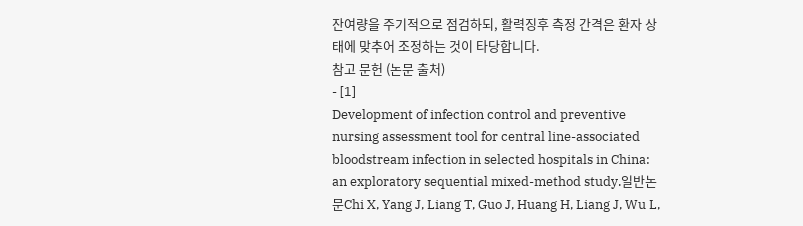잔여량을 주기적으로 점검하되, 활력징후 측정 간격은 환자 상태에 맞추어 조정하는 것이 타당합니다.
참고 문헌 (논문 출처)
- [1]
Development of infection control and preventive nursing assessment tool for central line-associated bloodstream infection in selected hospitals in China: an exploratory sequential mixed-method study.일반논문Chi X, Yang J, Liang T, Guo J, Huang H, Liang J, Wu L,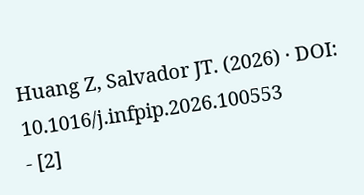Huang Z, Salvador JT. (2026) · DOI: 10.1016/j.infpip.2026.100553
- [2]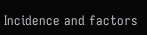Incidence and factors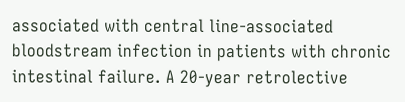associated with central line-associated bloodstream infection in patients with chronic intestinal failure. A 20-year retrolective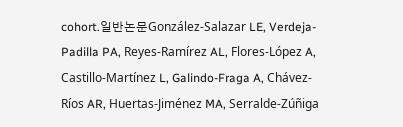cohort.일반논문González-Salazar LE, Verdeja-Padilla PA, Reyes-Ramírez AL, Flores-López A, Castillo-Martínez L, Galindo-Fraga A, Chávez-Ríos AR, Huertas-Jiménez MA, Serralde-Zúñiga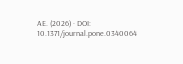AE. (2026) · DOI: 10.1371/journal.pone.0340064